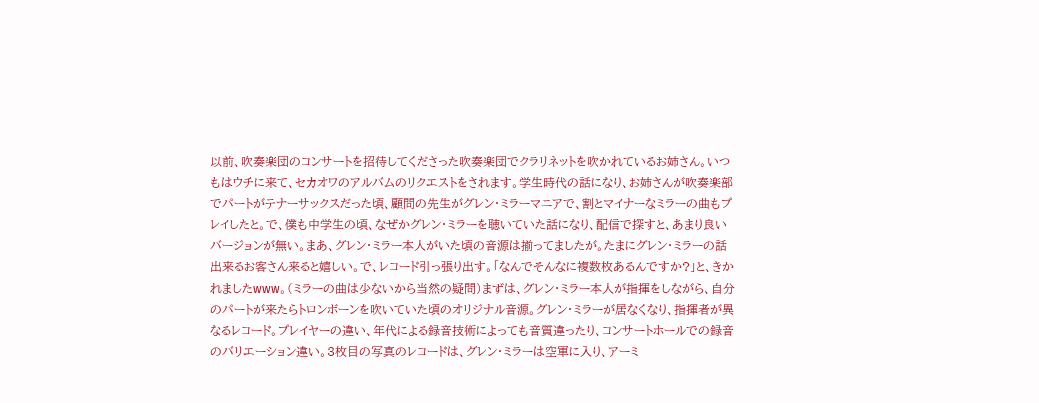以前、吹奏楽団のコンサートを招待してくださった吹奏楽団でクラリネットを吹かれているお姉さん。いつもはウチに来て、セカオワのアルバムのリクエストをされます。学生時代の話になり、お姉さんが吹奏楽部でパートがテナーサックスだった頃、顧問の先生がグレン・ミラーマニアで、割とマイナーなミラーの曲もプレイしたと。で、僕も中学生の頃、なぜかグレン・ミラーを聴いていた話になり、配信で探すと、あまり良いバージョンが無い。まあ、グレン・ミラー本人がいた頃の音源は揃ってましたが。たまにグレン・ミラーの話出来るお客さん来ると嬉しい。で、レコード引っ張り出す。「なんでそんなに複数枚あるんですか?」と、きかれましたwww。(ミラーの曲は少ないから当然の疑問)まずは、グレン・ミラー本人が指揮をしながら、自分のパートが来たらトロンボーンを吹いていた頃のオリジナル音源。グレン・ミラーが居なくなり、指揮者が異なるレコード。プレイヤーの違い、年代による録音技術によっても音質違ったり、コンサートホールでの録音のバリエーション違い。3枚目の写真のレコードは、グレン・ミラーは空軍に入り、アーミ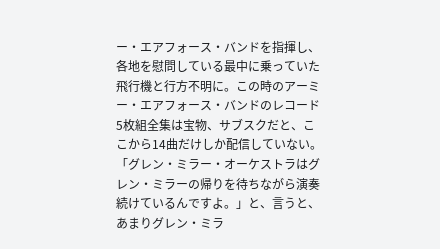ー・エアフォース・バンドを指揮し、各地を慰問している最中に乗っていた飛行機と行方不明に。この時のアーミー・エアフォース・バンドのレコード5枚組全集は宝物、サブスクだと、ここから14曲だけしか配信していない。「グレン・ミラー・オーケストラはグレン・ミラーの帰りを待ちながら演奏続けているんですよ。」と、言うと、あまりグレン・ミラ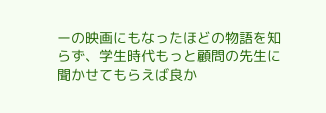ーの映画にもなったほどの物語を知らず、学生時代もっと顧問の先生に聞かせてもらえば良か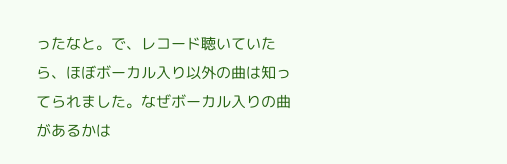ったなと。で、レコード聴いていたら、ほぼボーカル入り以外の曲は知ってられました。なぜボーカル入りの曲があるかは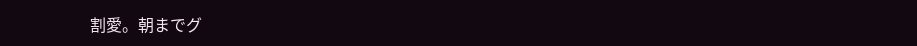割愛。朝までグ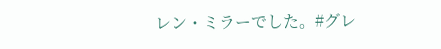レン・ミラーでした。#グレ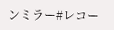ンミラー#レコー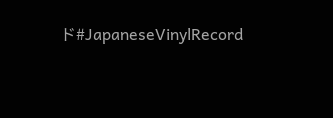ド#JapaneseVinylRecord